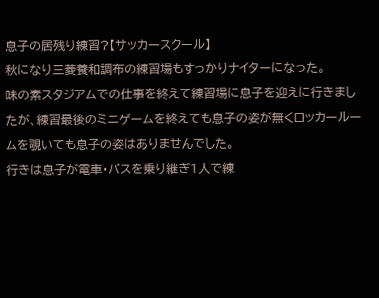息子の居残り練習?【サッカースクール】
秋になり三菱養和調布の練習場もすっかりナイターになった。
味の素スタジアムでの仕事を終えて練習場に息子を迎えに行きましたが、練習最後のミニゲームを終えても息子の姿が無くロッカールームを覗いても息子の姿はありませんでした。
行きは息子が電車・バスを乗り継ぎ1人で練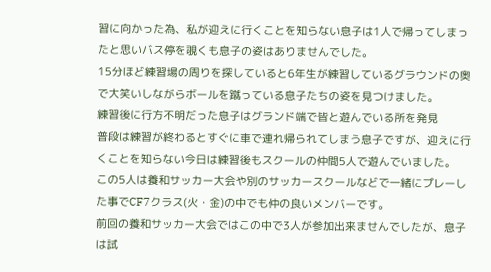習に向かった為、私が迎えに行くことを知らない息子は1人で帰ってしまったと思いバス停を覗くも息子の姿はありませんでした。
15分ほど練習場の周りを探していると6年生が練習しているグラウンドの奥で大笑いしながらボールを蹴っている息子たちの姿を見つけました。
練習後に行方不明だった息子はグランド端で皆と遊んでいる所を発見
普段は練習が終わるとすぐに車で連れ帰られてしまう息子ですが、迎えに行くことを知らない今日は練習後もスクールの仲間5人で遊んでいました。
この5人は養和サッカー大会や別のサッカースクールなどで一緒にプレーした事でCF7クラス(火・金)の中でも仲の良いメンバーです。
前回の養和サッカー大会ではこの中で3人が参加出来ませんでしたが、息子は試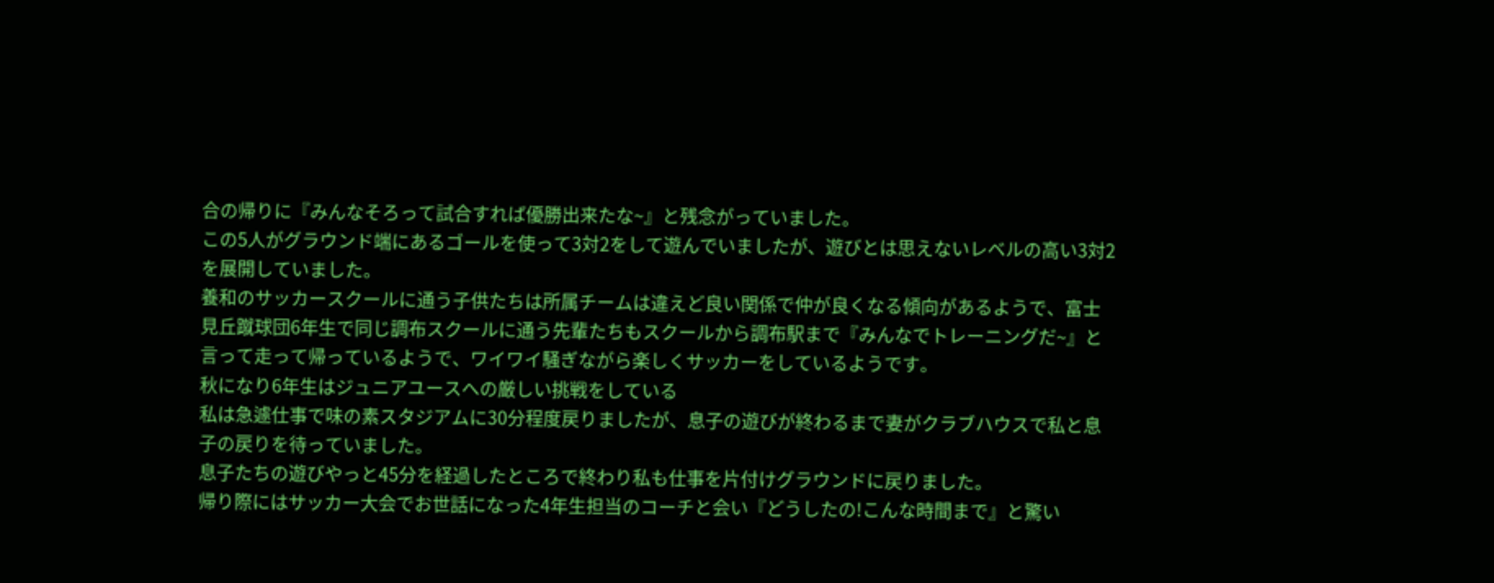合の帰りに『みんなそろって試合すれば優勝出来たな~』と残念がっていました。
この5人がグラウンド端にあるゴールを使って3対2をして遊んでいましたが、遊びとは思えないレベルの高い3対2を展開していました。
養和のサッカースクールに通う子供たちは所属チームは違えど良い関係で仲が良くなる傾向があるようで、富士見丘蹴球団6年生で同じ調布スクールに通う先輩たちもスクールから調布駅まで『みんなでトレーニングだ~』と言って走って帰っているようで、ワイワイ騒ぎながら楽しくサッカーをしているようです。
秋になり6年生はジュニアユースへの厳しい挑戦をしている
私は急遽仕事で味の素スタジアムに30分程度戻りましたが、息子の遊びが終わるまで妻がクラブハウスで私と息子の戻りを待っていました。
息子たちの遊びやっと45分を経過したところで終わり私も仕事を片付けグラウンドに戻りました。
帰り際にはサッカー大会でお世話になった4年生担当のコーチと会い『どうしたの!こんな時間まで』と驚い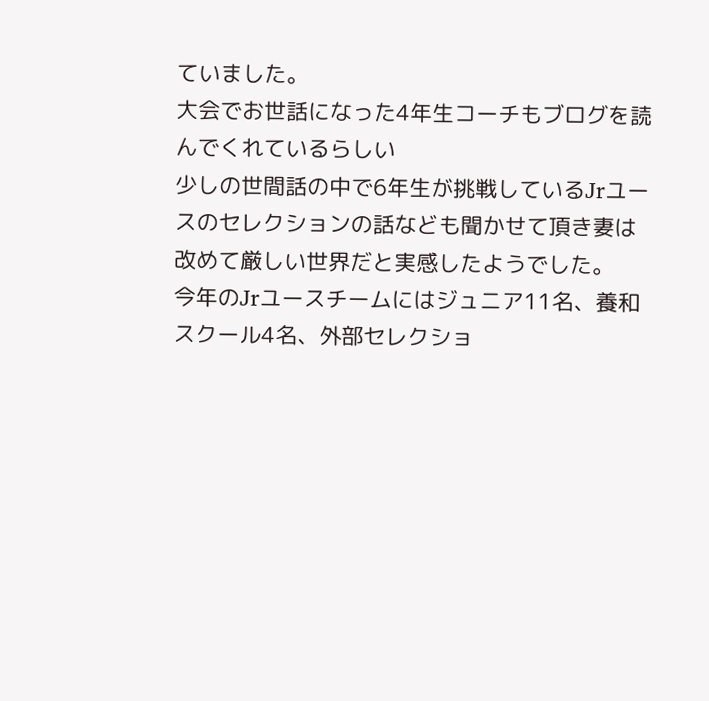ていました。
大会でお世話になった4年生コーチもブログを読んでくれているらしい
少しの世間話の中で6年生が挑戦しているJrユースのセレクションの話なども聞かせて頂き妻は改めて厳しい世界だと実感したようでした。
今年のJrユースチームにはジュニア11名、養和スクール4名、外部セレクショ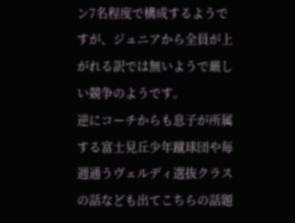ン7名程度で構成するようですが、ジュニアから全員が上がれる訳では無いようで厳しい競争のようです。
逆にコーチからも息子が所属する富士見丘少年蹴球団や毎週通うヴェルディ選抜クラスの話なども出てこちらの話題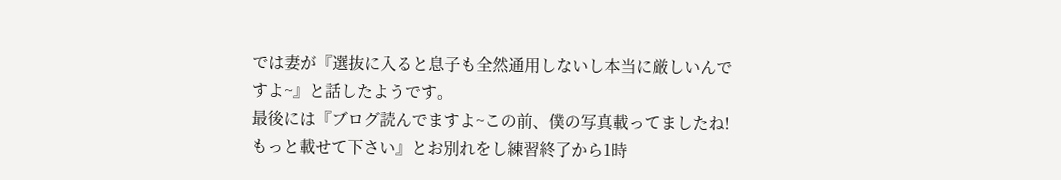では妻が『選抜に入ると息子も全然通用しないし本当に厳しいんですよ~』と話したようです。
最後には『ブログ読んでますよ~この前、僕の写真載ってましたね!もっと載せて下さい』とお別れをし練習終了から1時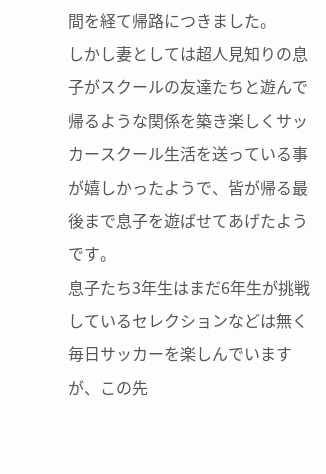間を経て帰路につきました。
しかし妻としては超人見知りの息子がスクールの友達たちと遊んで帰るような関係を築き楽しくサッカースクール生活を送っている事が嬉しかったようで、皆が帰る最後まで息子を遊ばせてあげたようです。
息子たち3年生はまだ6年生が挑戦しているセレクションなどは無く毎日サッカーを楽しんでいますが、この先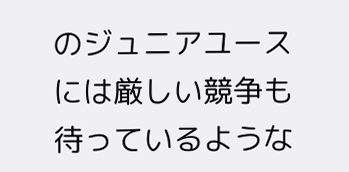のジュニアユースには厳しい競争も待っているような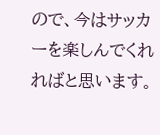ので、今はサッカーを楽しんでくれればと思います。